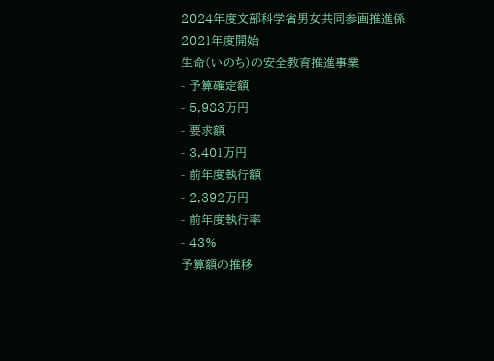2024年度文部科学省男女共同参画推進係2021年度開始
生命(いのち)の安全教育推進事業
- 予算確定額
- 5,983万円
- 要求額
- 3,401万円
- 前年度執行額
- 2,392万円
- 前年度執行率
- 43%
予算額の推移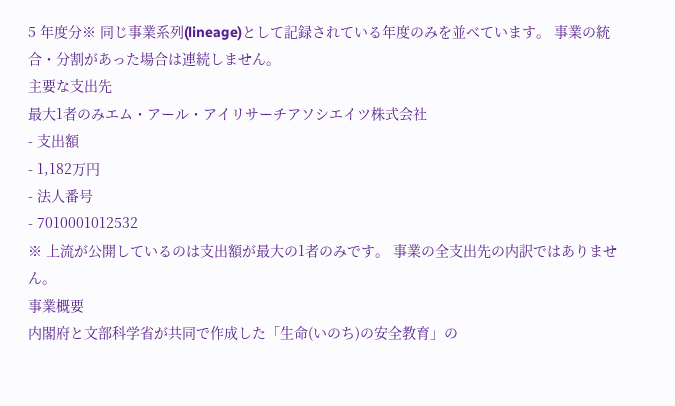5 年度分※ 同じ事業系列(lineage)として記録されている年度のみを並べています。 事業の統合・分割があった場合は連続しません。
主要な支出先
最大1者のみエム・アール・アイリサーチアソシエイツ株式会社
- 支出額
- 1,182万円
- 法人番号
- 7010001012532
※ 上流が公開しているのは支出額が最大の1者のみです。 事業の全支出先の内訳ではありません。
事業概要
内閣府と文部科学省が共同で作成した「生命(いのち)の安全教育」の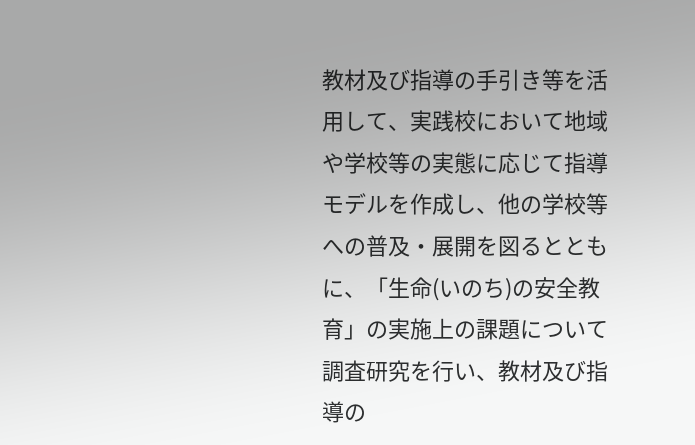教材及び指導の手引き等を活用して、実践校において地域や学校等の実態に応じて指導モデルを作成し、他の学校等への普及・展開を図るとともに、「生命(いのち)の安全教育」の実施上の課題について調査研究を行い、教材及び指導の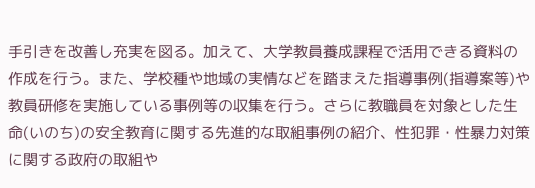手引きを改善し充実を図る。加えて、大学教員養成課程で活用できる資料の作成を行う。また、学校種や地域の実情などを踏まえた指導事例(指導案等)や教員研修を実施している事例等の収集を行う。さらに教職員を対象とした生命(いのち)の安全教育に関する先進的な取組事例の紹介、性犯罪・性暴力対策に関する政府の取組や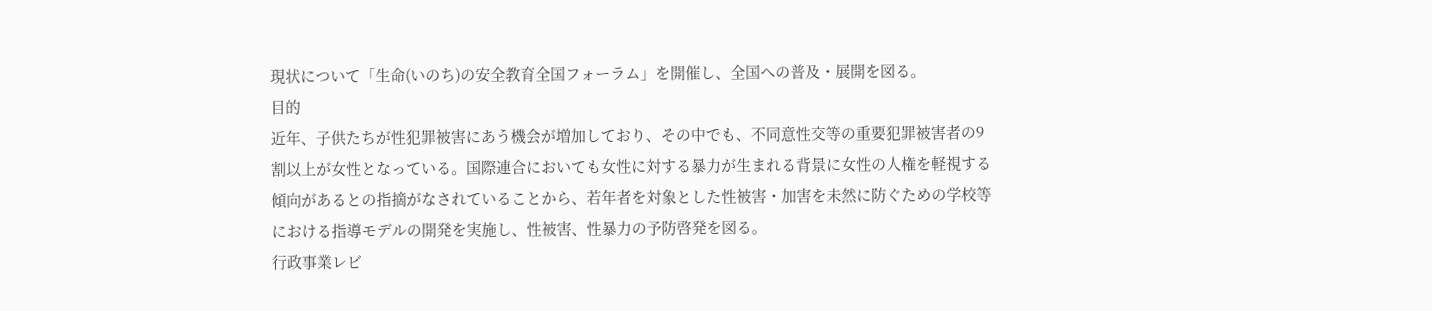現状について「生命(いのち)の安全教育全国フォーラム」を開催し、全国への普及・展開を図る。
目的
近年、子供たちが性犯罪被害にあう機会が増加しており、その中でも、不同意性交等の重要犯罪被害者の9割以上が女性となっている。国際連合においても女性に対する暴力が生まれる背景に女性の人権を軽視する傾向があるとの指摘がなされていることから、若年者を対象とした性被害・加害を未然に防ぐための学校等における指導モデルの開発を実施し、性被害、性暴力の予防啓発を図る。
行政事業レビ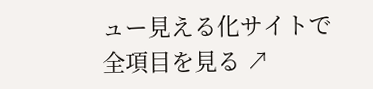ュー見える化サイトで全項目を見る ↗